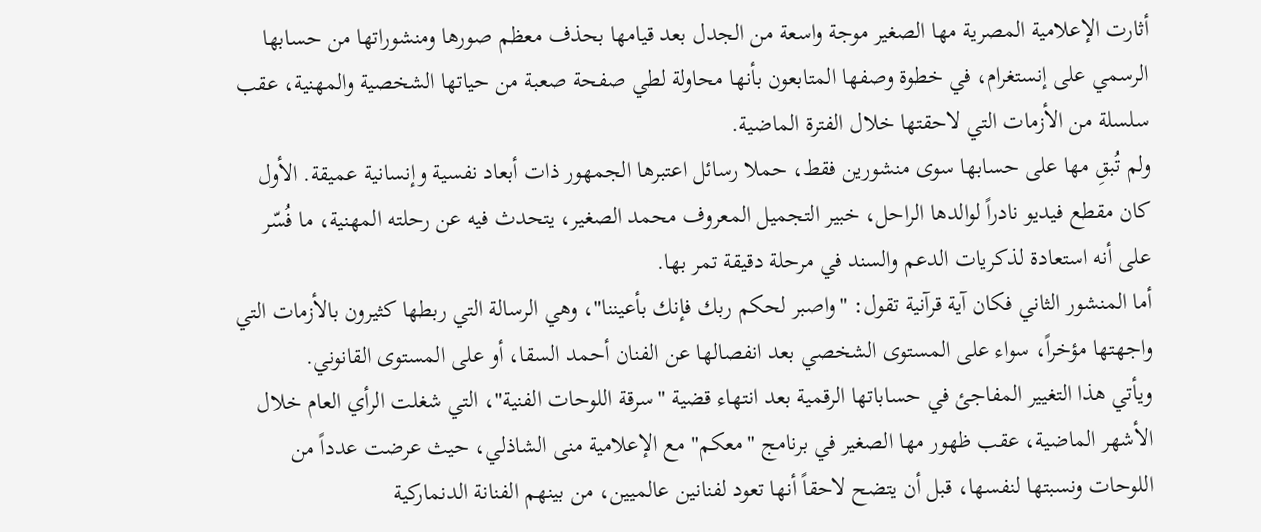أثارت الإعلامية المصرية مها الصغير موجة واسعة من الجدل بعد قيامها بحذف معظم صورها ومنشوراتها من حسابها الرسمي على إنستغرام، في خطوة وصفها المتابعون بأنها محاولة لطي صفحة صعبة من حياتها الشخصية والمهنية، عقب سلسلة من الأزمات التي لاحقتها خلال الفترة الماضية.
ولم تُبقِ مها على حسابها سوى منشورين فقط، حملا رسائل اعتبرها الجمهور ذات أبعاد نفسية وإنسانية عميقة. الأول كان مقطع فيديو نادراً لوالدها الراحل، خبير التجميل المعروف محمد الصغير، يتحدث فيه عن رحلته المهنية، ما فُسّر على أنه استعادة لذكريات الدعم والسند في مرحلة دقيقة تمر بها.
أما المنشور الثاني فكان آية قرآنية تقول: "واصبر لحكم ربك فإنك بأعيننا"، وهي الرسالة التي ربطها كثيرون بالأزمات التي واجهتها مؤخراً، سواء على المستوى الشخصي بعد انفصالها عن الفنان أحمد السقا، أو على المستوى القانوني.
ويأتي هذا التغيير المفاجئ في حساباتها الرقمية بعد انتهاء قضية "سرقة اللوحات الفنية"، التي شغلت الرأي العام خلال الأشهر الماضية، عقب ظهور مها الصغير في برنامج "معكم" مع الإعلامية منى الشاذلي، حيث عرضت عدداً من اللوحات ونسبتها لنفسها، قبل أن يتضح لاحقاً أنها تعود لفنانين عالميين، من بينهم الفنانة الدنماركية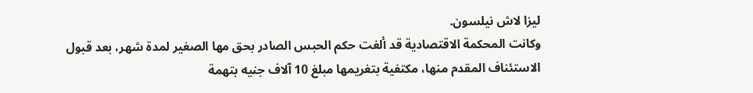ليزا لاش نيلسون.
وكانت المحكمة الاقتصادية قد ألغت حكم الحبس الصادر بحق مها الصغير لمدة شهر، بعد قبول الاستئناف المقدم منها، مكتفية بتغريمها مبلغ 10 آلاف جنيه بتهمة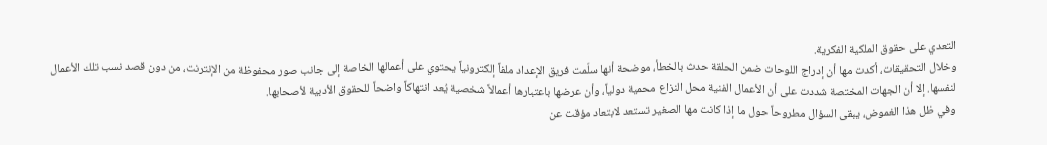التعدي على حقوق الملكية الفكرية.
وخلال التحقيقات، أكدت مها أن إدراج اللوحات ضمن الحلقة حدث بالخطأ، موضحة أنها سلّمت فريق الإعداد ملفاً إلكترونياً يحتوي على أعمالها الخاصة إلى جانب صور محفوظة من الإنترنت، من دون قصد نسب تلك الأعمال لنفسها. إلا أن الجهات المختصة شددت على أن الأعمال الفنية محل النزاع محمية دولياً، وأن عرضها باعتبارها أعمالاً شخصية يُعد انتهاكاً واضحاً للحقوق الأدبية لأصحابها.
وفي ظل هذا الغموض، يبقى السؤال مطروحاً حول ما إذا كانت مها الصغير تستعد لابتعاد مؤقت عن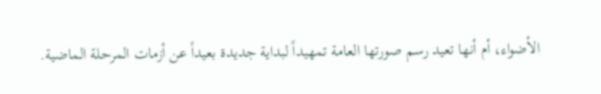الأضواء، أم أنها تعيد رسم صورتها العامة تمهيداً لبداية جديدة بعيداً عن أزمات المرحلة الماضية.